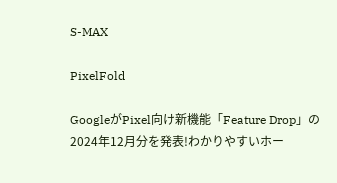S-MAX

PixelFold

GoogleがPixel向け新機能「Feature Drop」の2024年12月分を発表!わかりやすいホー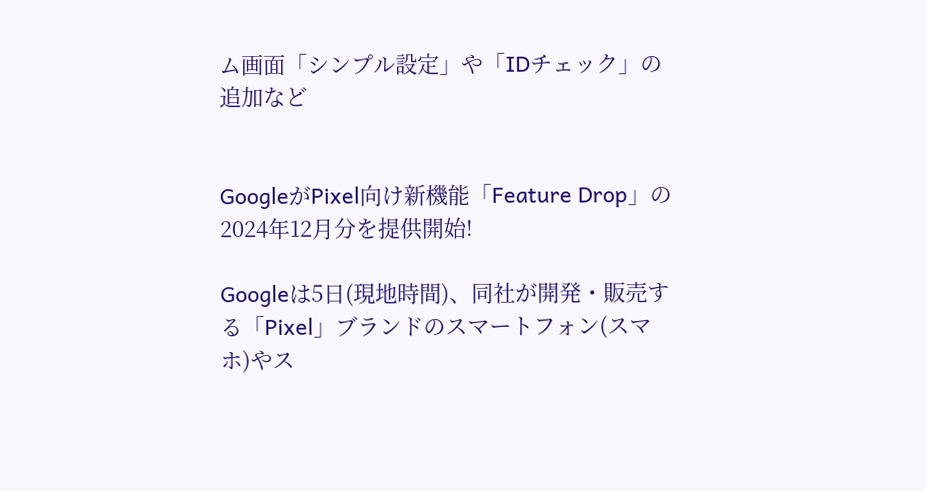ム画面「シンプル設定」や「IDチェック」の追加など


GoogleがPixel向け新機能「Feature Drop」の2024年12月分を提供開始!

Googleは5日(現地時間)、同社が開発・販売する「Pixel」ブランドのスマートフォン(スマホ)やス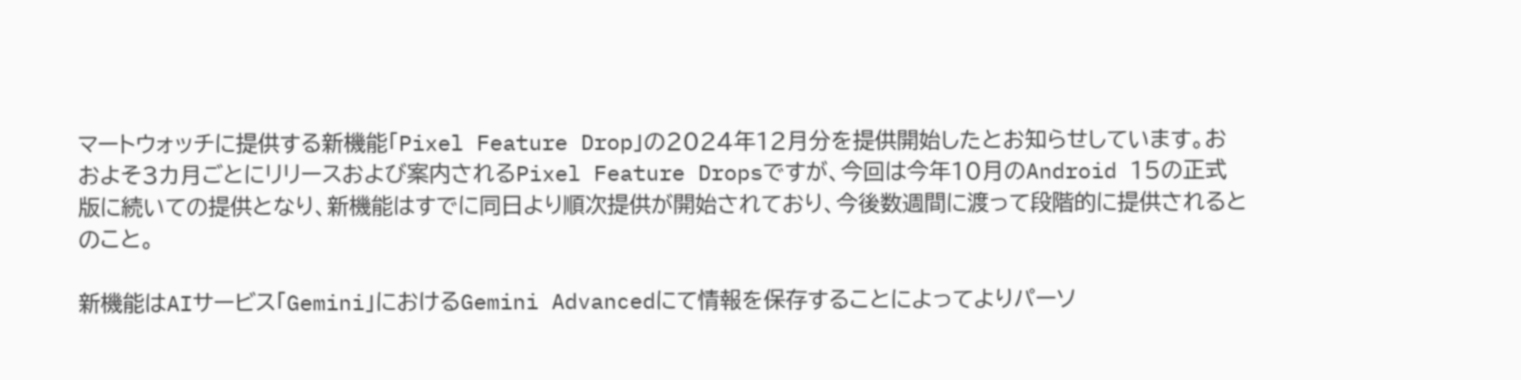マートウォッチに提供する新機能「Pixel Feature Drop」の2024年12月分を提供開始したとお知らせしています。おおよそ3カ月ごとにリリースおよび案内されるPixel Feature Dropsですが、今回は今年10月のAndroid 15の正式版に続いての提供となり、新機能はすでに同日より順次提供が開始されており、今後数週間に渡って段階的に提供されるとのこと。

新機能はAIサービス「Gemini」におけるGemini Advancedにて情報を保存することによってよりパーソ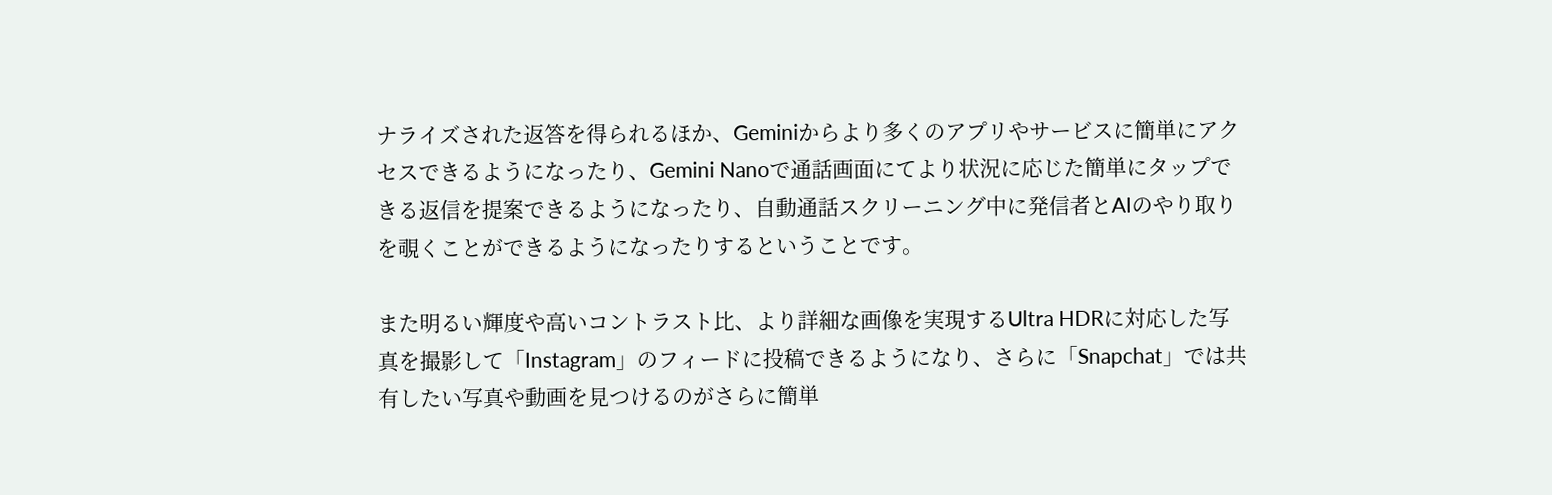ナライズされた返答を得られるほか、Geminiからより多くのアプリやサービスに簡単にアクセスできるようになったり、Gemini Nanoで通話画面にてより状況に応じた簡単にタップできる返信を提案できるようになったり、自動通話スクリーニング中に発信者とAIのやり取りを覗くことができるようになったりするということです。

また明るい輝度や高いコントラスト比、より詳細な画像を実現するUltra HDRに対応した写真を撮影して「Instagram」のフィードに投稿できるようになり、さらに「Snapchat」では共有したい写真や動画を見つけるのがさらに簡単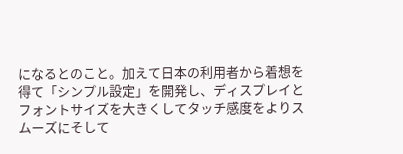になるとのこと。加えて日本の利用者から着想を得て「シンプル設定」を開発し、ディスプレイとフォントサイズを大きくしてタッチ感度をよりスムーズにそして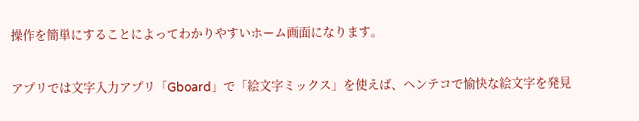操作を簡単にすることによってわかりやすいホーム画面になります。

アプリでは文字入力アプリ「Gboard」で「絵文字ミックス」を使えば、ヘンテコで愉快な絵文字を発見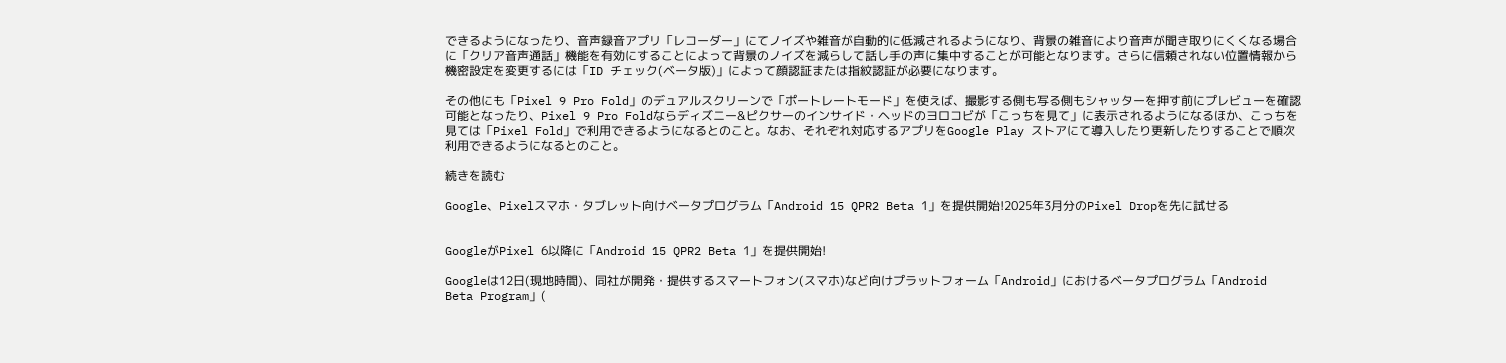できるようになったり、音声録音アプリ「レコーダー」にてノイズや雑音が自動的に低減されるようになり、背景の雑音により音声が聞き取りにくくなる場合に「クリア音声通話」機能を有効にすることによって背景のノイズを減らして話し手の声に集中することが可能となります。さらに信頼されない位置情報から機密設定を変更するには「ID チェック(ベータ版)」によって顔認証または指紋認証が必要になります。

その他にも「Pixel 9 Pro Fold」のデュアルスクリーンで「ポートレートモード」を使えば、撮影する側も写る側もシャッターを押す前にプレビューを確認可能となったり、Pixel 9 Pro Foldならディズニー&ピクサーのインサイド・ヘッドのヨロコビが「こっちを見て」に表示されるようになるほか、こっちを見ては「Pixel Fold」で利用できるようになるとのこと。なお、それぞれ対応するアプリをGoogle Play ストアにて導入したり更新したりすることで順次利用できるようになるとのこと。

続きを読む

Google、Pixelスマホ・タブレット向けベータプログラム「Android 15 QPR2 Beta 1」を提供開始!2025年3月分のPixel Dropを先に試せる


GoogleがPixel 6以降に「Android 15 QPR2 Beta 1」を提供開始!

Googleは12日(現地時間)、同社が開発・提供するスマートフォン(スマホ)など向けプラットフォーム「Android」におけるベータプログラム「Android Beta Program」(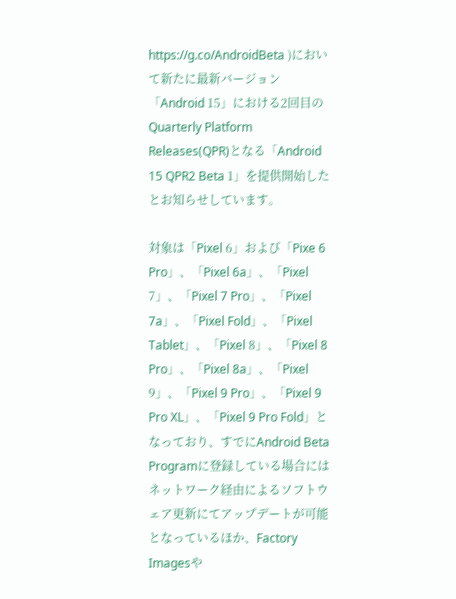https://g.co/AndroidBeta )において新たに最新バージョン「Android 15」における2回目のQuarterly Platform Releases(QPR)となる「Android 15 QPR2 Beta 1」を提供開始したとお知らせしています。

対象は「Pixel 6」および「Pixe 6 Pro」、「Pixel 6a」、「Pixel 7」、「Pixel 7 Pro」、「Pixel 7a」、「Pixel Fold」、「Pixel Tablet」、「Pixel 8」、「Pixel 8 Pro」、「Pixel 8a」、「Pixel 9」、「Pixel 9 Pro」、「Pixel 9 Pro XL」、「Pixel 9 Pro Fold」となっており、すでにAndroid Beta Programに登録している場合にはネットワーク経由によるソフトウェア更新にてアップデートが可能となっているほか、Factory Imagesや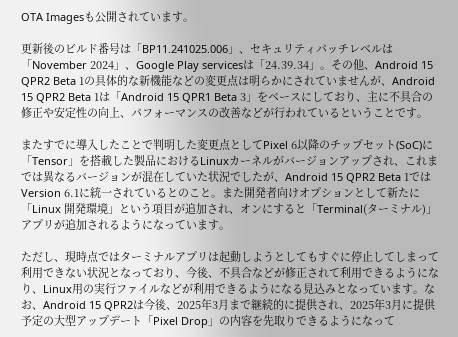OTA Imagesも公開されています。

更新後のビルド番号は「BP11.241025.006」、セキュリティパッチレベルは「November 2024」、Google Play servicesは「24.39.34」。その他、Android 15 QPR2 Beta 1の具体的な新機能などの変更点は明らかにされていませんが、Android 15 QPR2 Beta 1は「Android 15 QPR1 Beta 3」をベースにしており、主に不具合の修正や安定性の向上、パフォーマンスの改善などが行われているということです。

またすでに導入したことで判明した変更点としてPixel 6以降のチップセット(SoC)に「Tensor」を搭載した製品におけるLinuxカーネルがバージョンアップされ、これまでは異なるバージョンが混在していた状況でしたが、Android 15 QPR2 Beta 1ではVersion 6.1に統一されているとのこと。また開発者向けオプションとして新たに「Linux 開発環境」という項目が追加され、オンにすると「Terminal(ターミナル)」アプリが追加されるようになっています。

ただし、現時点ではターミナルアプリは起動しようとしてもすぐに停止してしまって利用できない状況となっており、今後、不具合などが修正されて利用できるようになり、Linux用の実行ファイルなどが利用できるようになる見込みとなっています。なお、Android 15 QPR2は今後、2025年3月まで継続的に提供され、2025年3月に提供予定の大型アップデート「Pixel Drop」の内容を先取りできるようになって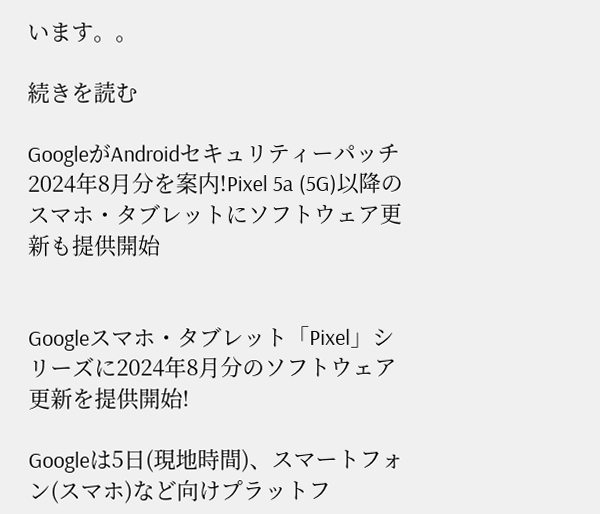います。。

続きを読む

GoogleがAndroidセキュリティーパッチ2024年8月分を案内!Pixel 5a (5G)以降のスマホ・タブレットにソフトウェア更新も提供開始


Googleスマホ・タブレット「Pixel」シリーズに2024年8月分のソフトウェア更新を提供開始!

Googleは5日(現地時間)、スマートフォン(スマホ)など向けプラットフ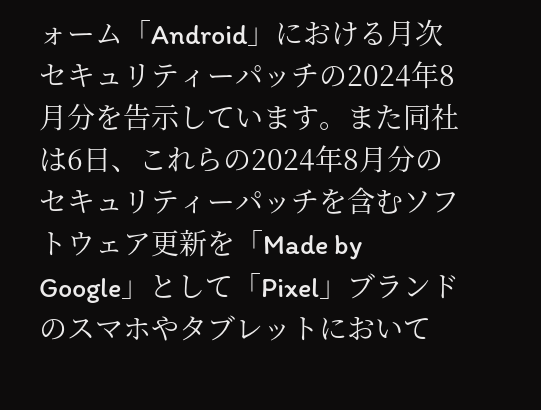ォーム「Android」における月次セキュリティーパッチの2024年8月分を告示しています。また同社は6日、これらの2024年8月分のセキュリティーパッチを含むソフトウェア更新を「Made by Google」として「Pixel」ブランドのスマホやタブレットにおいて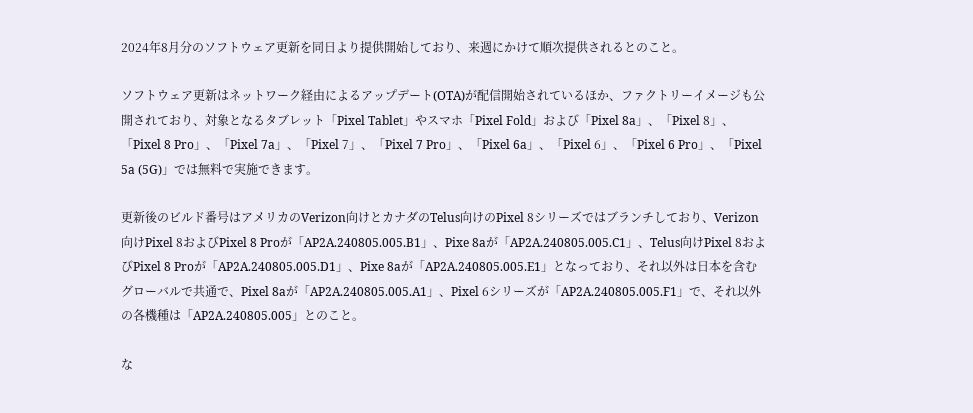2024年8月分のソフトウェア更新を同日より提供開始しており、来週にかけて順次提供されるとのこと。

ソフトウェア更新はネットワーク経由によるアップデート(OTA)が配信開始されているほか、ファクトリーイメージも公開されており、対象となるタブレット「Pixel Tablet」やスマホ「Pixel Fold」および「Pixel 8a」、「Pixel 8」、「Pixel 8 Pro」、「Pixel 7a」、「Pixel 7」、「Pixel 7 Pro」、「Pixel 6a」、「Pixel 6」、「Pixel 6 Pro」、「Pixel 5a (5G)」では無料で実施できます。

更新後のビルド番号はアメリカのVerizon向けとカナダのTelus向けのPixel 8シリーズではブランチしており、Verizon向けPixel 8およびPixel 8 Proが「AP2A.240805.005.B1」、Pixe 8aが「AP2A.240805.005.C1」、Telus向けPixel 8およびPixel 8 Proが「AP2A.240805.005.D1」、Pixe 8aが「AP2A.240805.005.E1」となっており、それ以外は日本を含むグローバルで共通で、Pixel 8aが「AP2A.240805.005.A1」、Pixel 6シリーズが「AP2A.240805.005.F1」で、それ以外の各機種は「AP2A.240805.005」とのこと。

な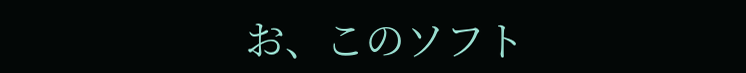お、このソフト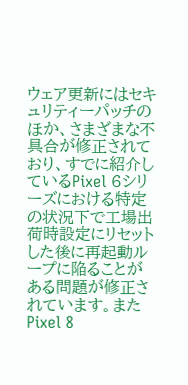ウェア更新にはセキュリティーパッチのほか、さまざまな不具合が修正されており、すでに紹介しているPixel 6シリーズにおける特定の状況下で工場出荷時設定にリセットした後に再起動ループに陥ることがある問題が修正されています。またPixel 8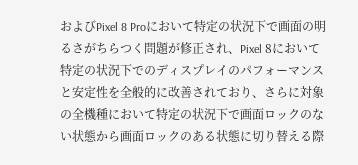およびPixel 8 Proにおいて特定の状況下で画面の明るさがちらつく問題が修正され、Pixel 8において特定の状況下でのディスプレイのパフォーマンスと安定性を全般的に改善されており、さらに対象の全機種において特定の状況下で画面ロックのない状態から画面ロックのある状態に切り替える際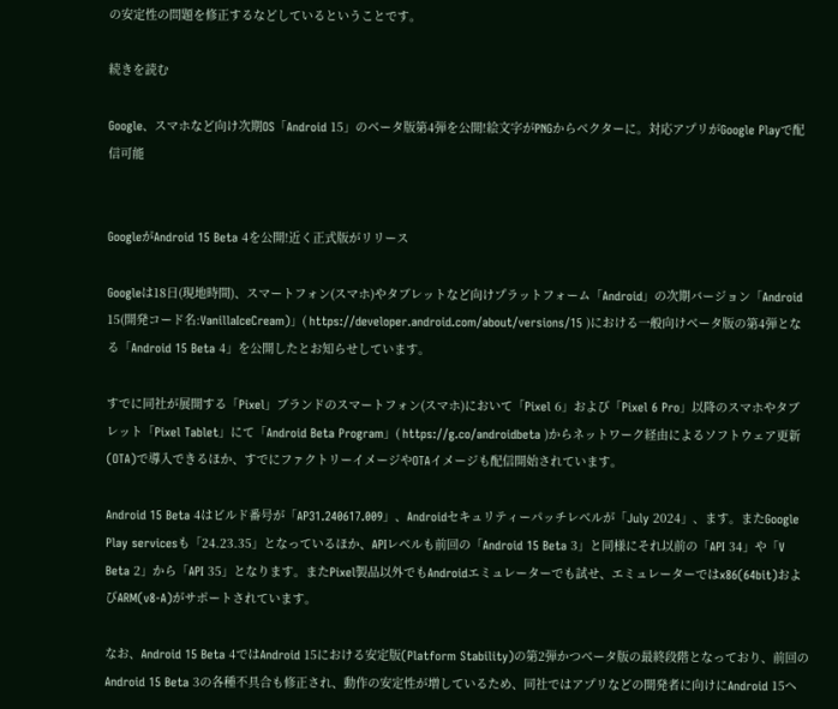の安定性の問題を修正するなどしているということです。

続きを読む

Google、スマホなど向け次期OS「Android 15」のベータ版第4弾を公開!絵文字がPNGからベクターに。対応アプリがGoogle Playで配信可能


GoogleがAndroid 15 Beta 4を公開!近く正式版がリリース

Googleは18日(現地時間)、スマートフォン(スマホ)やタブレットなど向けプラットフォーム「Android」の次期バージョン「Android 15(開発コード名:VanillaIceCream)」( https://developer.android.com/about/versions/15 )における一般向けベータ版の第4弾となる「Android 15 Beta 4」を公開したとお知らせしています。

すでに同社が展開する「Pixel」ブランドのスマートフォン(スマホ)において「Pixel 6」および「Pixel 6 Pro」以降のスマホやタブレット「Pixel Tablet」にて「Android Beta Program」( https://g.co/androidbeta )からネットワーク経由によるソフトウェア更新(OTA)で導入できるほか、すでにファクトリーイメージやOTAイメージも配信開始されています。

Android 15 Beta 4はビルド番号が「AP31.240617.009」、Androidセキュリティーパッチレベルが「July 2024」、ます。またGoogle Play servicesも「24.23.35」となっているほか、APIレベルも前回の「Android 15 Beta 3」と同様にそれ以前の「API 34」や「V Beta 2」から「API 35」となります。またPixel製品以外でもAndroidエミュレーターでも試せ、エミュレーターではx86(64bit)およびARM(v8-A)がサポートされています。

なお、Android 15 Beta 4ではAndroid 15における安定版(Platform Stability)の第2弾かつベータ版の最終段階となっており、前回のAndroid 15 Beta 3の各種不具合も修正され、動作の安定性が増しているため、同社ではアプリなどの開発者に向けにAndroid 15へ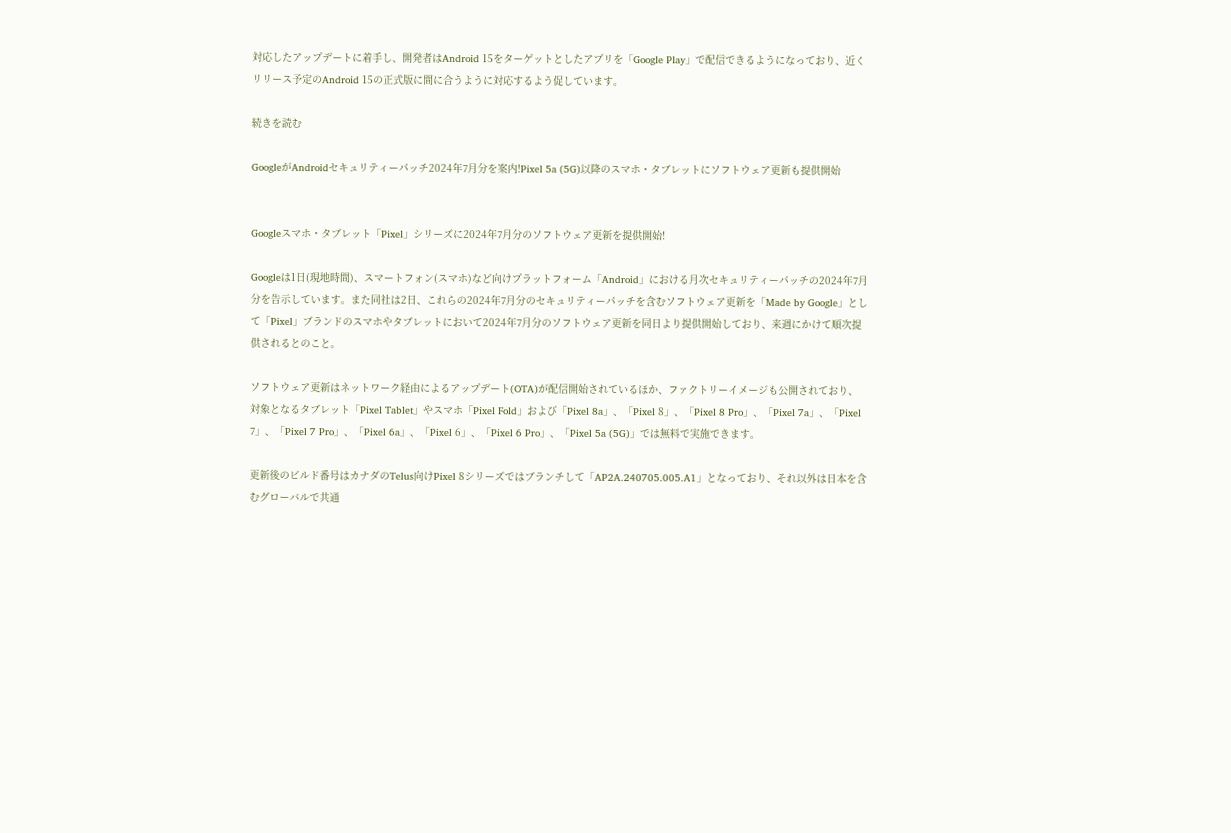対応したアップデートに着手し、開発者はAndroid 15をターゲットとしたアプリを「Google Play」で配信できるようになっており、近くリリース予定のAndroid 15の正式版に間に合うように対応するよう促しています。

続きを読む

GoogleがAndroidセキュリティーパッチ2024年7月分を案内!Pixel 5a (5G)以降のスマホ・タブレットにソフトウェア更新も提供開始


Googleスマホ・タブレット「Pixel」シリーズに2024年7月分のソフトウェア更新を提供開始!

Googleは1日(現地時間)、スマートフォン(スマホ)など向けプラットフォーム「Android」における月次セキュリティーパッチの2024年7月分を告示しています。また同社は2日、これらの2024年7月分のセキュリティーパッチを含むソフトウェア更新を「Made by Google」として「Pixel」ブランドのスマホやタブレットにおいて2024年7月分のソフトウェア更新を同日より提供開始しており、来週にかけて順次提供されるとのこと。

ソフトウェア更新はネットワーク経由によるアップデート(OTA)が配信開始されているほか、ファクトリーイメージも公開されており、対象となるタブレット「Pixel Tablet」やスマホ「Pixel Fold」および「Pixel 8a」、「Pixel 8」、「Pixel 8 Pro」、「Pixel 7a」、「Pixel 7」、「Pixel 7 Pro」、「Pixel 6a」、「Pixel 6」、「Pixel 6 Pro」、「Pixel 5a (5G)」では無料で実施できます。

更新後のビルド番号はカナダのTelus向けPixel 8シリーズではブランチして「AP2A.240705.005.A1」となっており、それ以外は日本を含むグローバルで共通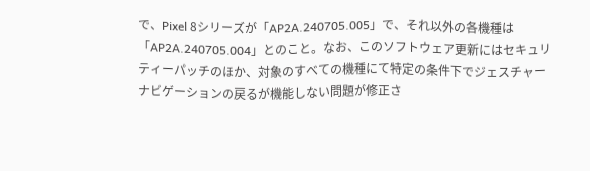で、Pixel 8シリーズが「AP2A.240705.005」で、それ以外の各機種は「AP2A.240705.004」とのこと。なお、このソフトウェア更新にはセキュリティーパッチのほか、対象のすべての機種にて特定の条件下でジェスチャー ナビゲーションの戻るが機能しない問題が修正さ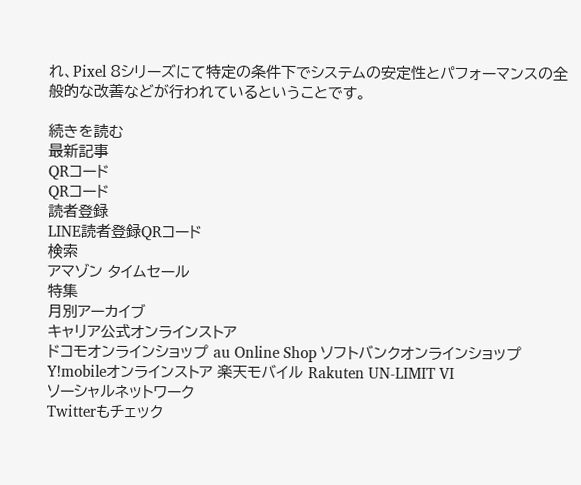れ、Pixel 8シリーズにて特定の条件下でシステムの安定性とパフォーマンスの全般的な改善などが行われているということです。

続きを読む
最新記事
QRコード
QRコード
読者登録
LINE読者登録QRコード
検索
アマゾン タイムセール
特集
月別アーカイブ
キャリア公式オンラインストア
ドコモオンラインショップ au Online Shop ソフトバンクオンラインショップ Y!mobileオンラインストア 楽天モバイル Rakuten UN-LIMIT VI
ソーシャルネットワーク
Twitterもチェック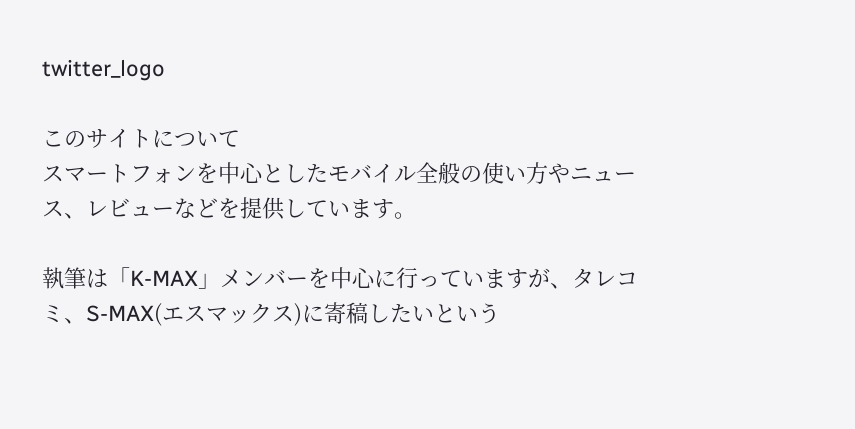twitter_logo

このサイトについて
スマートフォンを中心としたモバイル全般の使い方やニュース、レビューなどを提供しています。

執筆は「K-MAX」メンバーを中心に行っていますが、タレコミ、S-MAX(エスマックス)に寄稿したいという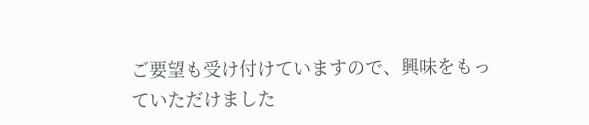ご要望も受け付けていますので、興味をもっていただけました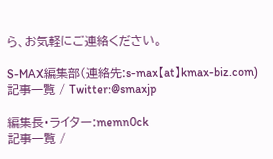ら、お気軽にご連絡ください。

S-MAX編集部(連絡先:s-max【at】kmax-biz.com)
記事一覧 / Twitter:@smaxjp

編集長・ライター:memn0ck
記事一覧 /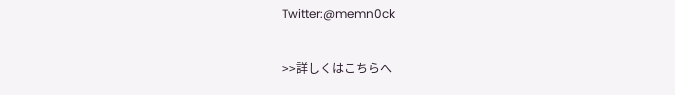Twitter:@memn0ck

>>詳しくはこちらへ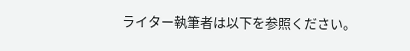ライター執筆者は以下を参照ください。